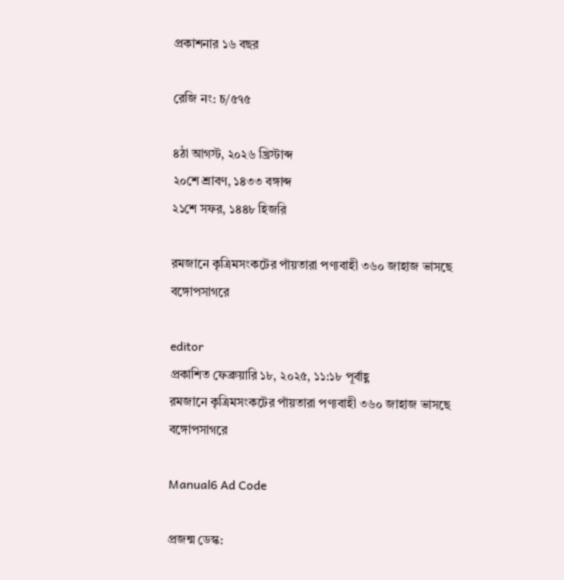প্রকাশনার ১৬ বছর

রেজি নং: চ/৫৭৫

৪ঠা আগস্ট, ২০২৬ খ্রিস্টাব্দ
২০শে শ্রাবণ, ১৪৩৩ বঙ্গাব্দ
২১শে সফর, ১৪৪৮ হিজরি

রমজানে কৃত্রিমসংকটের পাঁয়তারা পণ্যবাহী ৩৬০ জাহাজ ভাসছে বঙ্গোপসাগরে

editor
প্রকাশিত ফেব্রুয়ারি ১৮, ২০২৫, ১১:১৮ পূর্বাহ্ণ
রমজানে কৃত্রিমসংকটের পাঁয়তারা পণ্যবাহী ৩৬০ জাহাজ ভাসছে বঙ্গোপসাগরে

Manual6 Ad Code

প্রজন্ম ডেস্ক: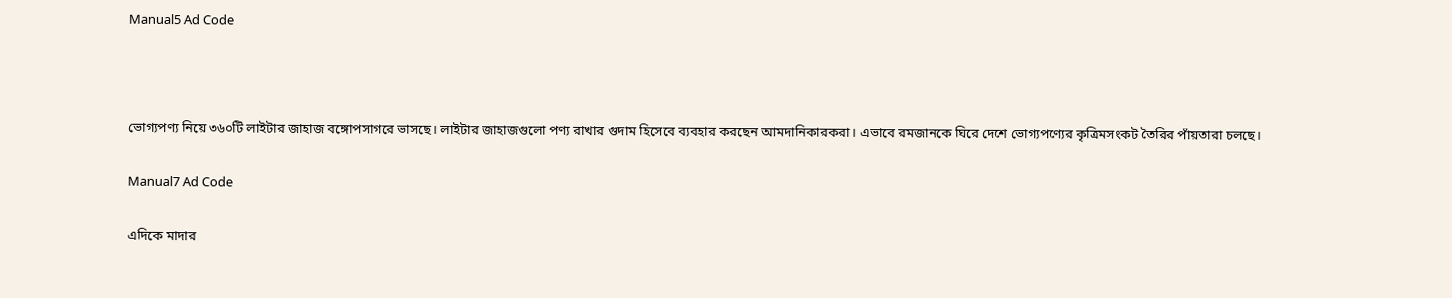Manual5 Ad Code



ভোগ্যপণ্য নিয়ে ৩৬০টি লাইটার জাহাজ বঙ্গোপসাগরে ভাসছে। লাইটার জাহাজগুলো পণ্য রাখার গুদাম হিসেবে ব্যবহার করছেন আমদানিকারকরা। এভাবে রমজানকে ঘিরে দেশে ভোগ্যপণ্যের কৃত্রিমসংকট তৈরির পাঁয়তারা চলছে।

Manual7 Ad Code

এদিকে মাদার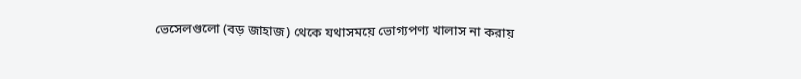ভেসেলগুলো (বড় জাহাজ) থেকে যথাসময়ে ভোগ্যপণ্য খালাস না করায়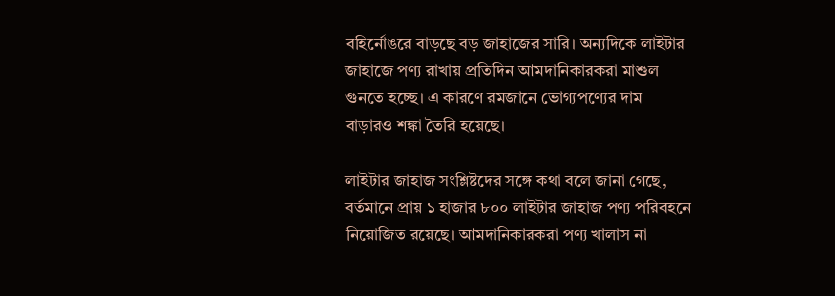বহির্নোঙরে বাড়ছে বড় জাহাজের সারি। অন্যদিকে লাইটার জাহাজে পণ্য রাখায় প্রতিদিন আমদানিকারকরা মাশুল গুনতে হচ্ছে। এ কারণে রমজানে ভোগ্যপণ্যের দাম বাড়ারও শঙ্কা তৈরি হয়েছে।

লাইটার জাহাজ সংশ্লিষ্টদের সঙ্গে কথা বলে জানা গেছে, বর্তমানে প্রায় ১ হাজার ৮০০ লাইটার জাহাজ পণ্য পরিবহনে নিয়োজিত রয়েছে। আমদানিকারকরা পণ্য খালাস না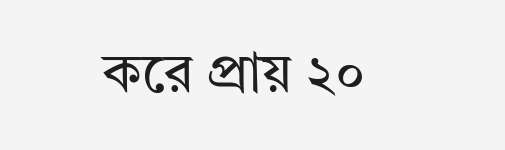করে প্রায় ২০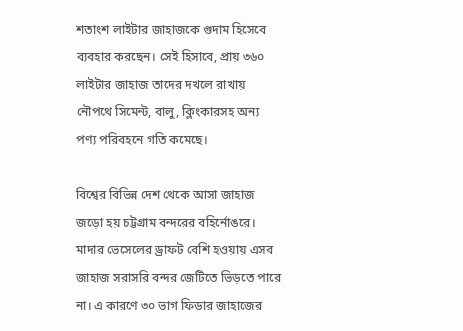শতাংশ লাইটার জাহাজকে গুদাম হিসেবে ব্যবহার করছেন। সেই হিসাবে, প্রায় ৩৬০ লাইটার জাহাজ তাদের দখলে রাখায় নৌপথে সিমেন্ট, বালু, ক্লিংকারসহ অন্য পণ্য পরিবহনে গতি কমেছে।

বিশ্বের বিভিন্ন দেশ থেকে আসা জাহাজ জড়ো হয় চট্টগ্রাম বন্দরের বহির্নোঙরে। মাদার ভেসেলের ড্রাফট বেশি হওয়ায় এসব জাহাজ সরাসরি বন্দর জেটিতে ভিড়তে পারে না। এ কারণে ৩০ ভাগ ফিডার জাহাজের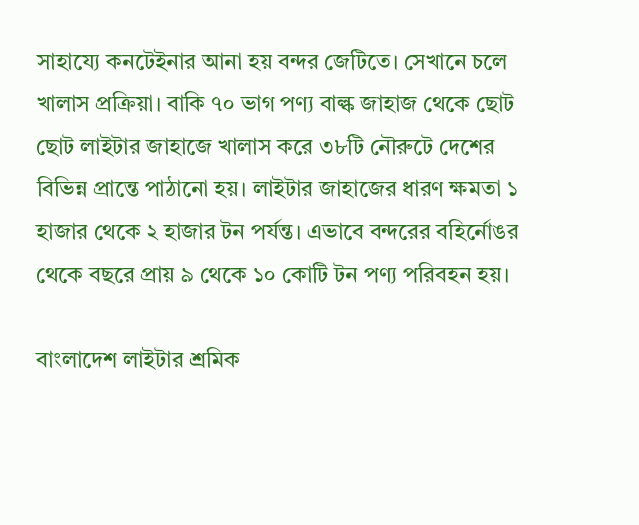সাহায্যে কনটেইনার আনা হয় বন্দর জেটিতে। সেখানে চলে খালাস প্রক্রিয়া। বাকি ৭০ ভাগ পণ্য বাল্ক জাহাজ থেকে ছোট ছোট লাইটার জাহাজে খালাস করে ৩৮টি নৌরুটে দেশের বিভিন্ন প্রান্তে পাঠানো হয়। লাইটার জাহাজের ধারণ ক্ষমতা ১ হাজার থেকে ২ হাজার টন পর্যন্ত। এভাবে বন্দরের বহির্নোঙর থেকে বছরে প্রায় ৯ থেকে ১০ কোটি টন পণ্য পরিবহন হয়।

বাংলাদেশ লাইটার শ্রমিক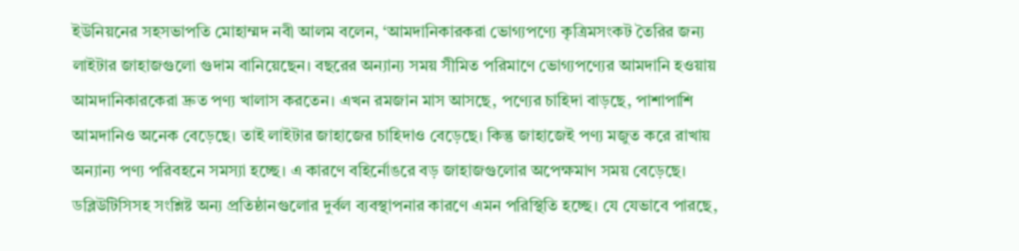ইউনিয়নের সহসভাপতি মোহাম্মদ নবী আলম বলেন, ‘আমদানিকারকরা ভোগ্যপণ্যে কৃত্রিমসংকট তৈরির জন্য লাইটার জাহাজগুলো গুদাম বানিয়েছেন। বছরের অন্যান্য সময় সীমিত পরিমাণে ভোগ্যপণ্যের আমদানি হওয়ায় আমদানিকারকেরা দ্রুত পণ্য খালাস করতেন। এখন রমজান মাস আসছে, পণ্যের চাহিদা বাড়ছে, পাশাপাশি আমদানিও অনেক বেড়েছে। তাই লাইটার জাহাজের চাহিদাও বেড়েছে। কিন্তু জাহাজেই পণ্য মজুত করে রাখায় অন্যান্য পণ্য পরিবহনে সমস্যা হচ্ছে। এ কারণে বহির্নোঙরে বড় জাহাজগুলোর অপেক্ষমাণ সময় বেড়েছে। ডব্লিউটিসিসহ সংশ্লিষ্ট অন্য প্রতিষ্ঠানগুলোর দুর্বল ব্যবস্থাপনার কারণে এমন পরিস্থিতি হচ্ছে। যে যেভাবে পারছে,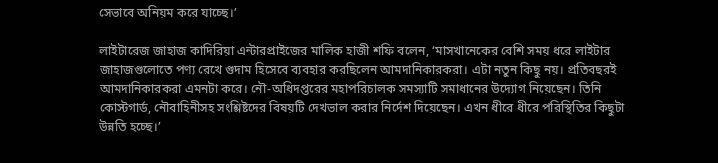সেভাবে অনিয়ম করে যাচ্ছে।’

লাইটারেজ জাহাজ কাদিরিয়া এন্টারপ্রাইজের মালিক হাজী শফি বলেন, ‘মাসখানেকের বেশি সময় ধরে লাইটার জাহাজগুলোতে পণ্য রেখে গুদাম হিসেবে ব্যবহার করছিলেন আমদানিকারকরা। এটা নতুন কিছু নয়। প্রতিবছরই আমদানিকারকরা এমনটা করে। নৌ-অধিদপ্তরের মহাপরিচালক সমস্যাটি সমাধানের উদ্যোগ নিয়েছেন। তিনি কোস্টগার্ড, নৌবাহিনীসহ সংশ্লিষ্টদের বিষয়টি দেখভাল করার নির্দেশ দিয়েছেন। এখন ধীরে ধীরে পরিস্থিতির কিছুটা উন্নতি হচ্ছে।’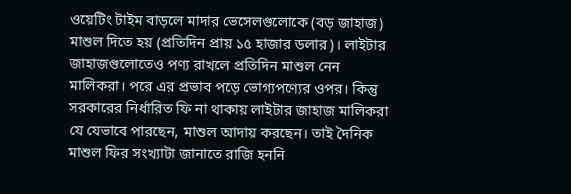ওয়েটিং টাইম বাড়লে মাদার ভেসেলগুলোকে (বড় জাহাজ) মাশুল দিতে হয় (প্রতিদিন প্রায় ১৫ হাজার ডলার)। লাইটার জাহাজগুলোতেও পণ্য রাখলে প্রতিদিন মাশুল নেন মালিকরা। পরে এর প্রভাব পড়ে ভোগ্যপণ্যের ওপর। কিন্তু সরকারের নির্ধারিত ফি না থাকায় লাইটার জাহাজ মালিকরা যে যেভাবে পারছেন, মাশুল আদায় করছেন। তাই দৈনিক মাশুল ফির সংখ্যাটা জানাতে রাজি হননি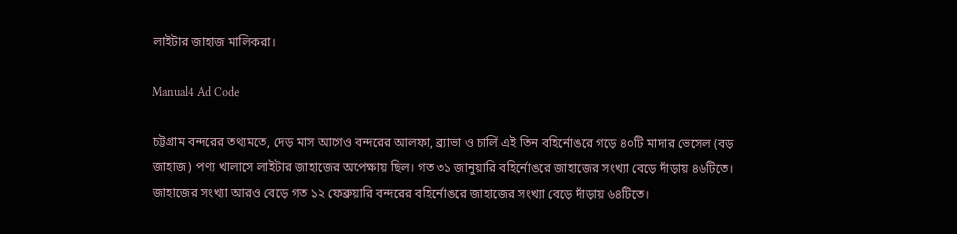লাইটার জাহাজ মালিকরা।

Manual4 Ad Code

চট্টগ্রাম বন্দরের তথ্যমতে, দেড় মাস আগেও বন্দরের আলফা, ব্র্যাভা ও চার্লি এই তিন বহির্নোঙরে গড়ে ৪০টি মাদার ভেসেল (বড় জাহাজ) পণ্য খালাসে লাইটার জাহাজের অপেক্ষায় ছিল। গত ৩১ জানুয়ারি বহির্নোঙরে জাহাজের সংখ্যা বেড়ে দাঁড়ায় ৪৬টিতে। জাহাজের সংখ্যা আরও বেড়ে গত ১২ ফেব্রুয়ারি বন্দরের বহির্নোঙরে জাহাজের সংখ্যা বেড়ে দাঁড়ায় ৬৪টিতে।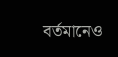বর্তমানেও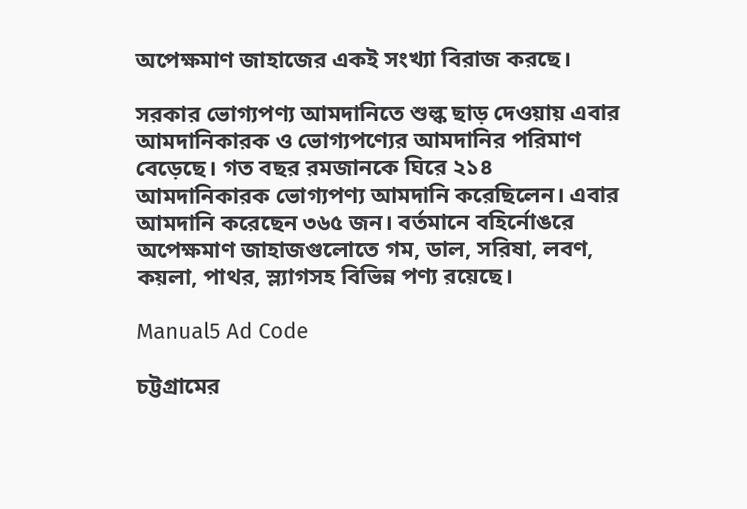অপেক্ষমাণ জাহাজের একই সংখ্যা বিরাজ করছে।

সরকার ভোগ্যপণ্য আমদানিতে শুল্ক ছাড় দেওয়ায় এবার আমদানিকারক ও ভোগ্যপণ্যের আমদানির পরিমাণ বেড়েছে। গত বছর রমজানকে ঘিরে ২১৪ আমদানিকারক ভোগ্যপণ্য আমদানি করেছিলেন। এবার আমদানি করেছেন ৩৬৫ জন। বর্তমানে বহির্নোঙরে অপেক্ষমাণ জাহাজগুলোতে গম, ডাল, সরিষা, লবণ, কয়লা, পাথর, স্ল্যাগসহ বিভিন্ন পণ্য রয়েছে।

Manual5 Ad Code

চট্টগ্রামের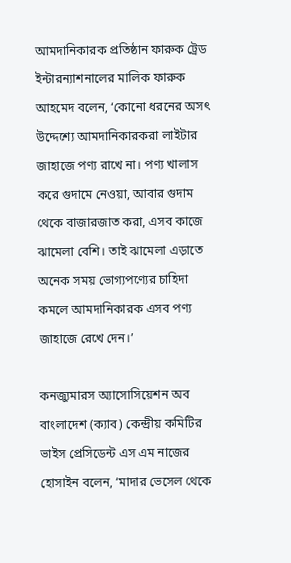আমদানিকারক প্রতিষ্ঠান ফারুক ট্রেড ইন্টারন্যাশনালের মালিক ফারুক আহমেদ বলেন, ‘কোনো ধরনের অসৎ উদ্দেশ্যে আমদানিকারকরা লাইটার জাহাজে পণ্য রাখে না। পণ্য খালাস করে গুদামে নেওয়া, আবার গুদাম থেকে বাজারজাত করা, এসব কাজে ঝামেলা বেশি। তাই ঝামেলা এড়াতে অনেক সময় ভোগ্যপণ্যের চাহিদা কমলে আমদানিকারক এসব পণ্য জাহাজে রেখে দেন।’

কনজ্যুমারস অ্যাসোসিয়েশন অব বাংলাদেশ (ক্যাব) কেন্দ্রীয় কমিটির ভাইস প্রেসিডেন্ট এস এম নাজের হোসাইন বলেন, ‘মাদার ভেসেল থেকে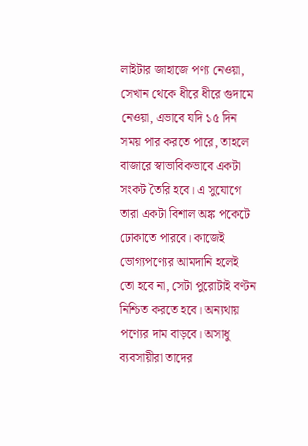লাইটার জাহাজে পণ্য নেওয়া, সেখান থেকে ধীরে ধীরে গুদামে নেওয়া, এভাবে যদি ১৫ দিন সময় পার করতে পারে, তাহলে বাজারে স্বাভাবিকভাবে একটা সংকট তৈরি হবে। এ সুযোগে তারা একটা বিশাল অঙ্ক পকেটে ঢোকাতে পারবে। কাজেই ভোগ্যপণ্যের আমদানি হলেই তো হবে না, সেটা পুরোটাই বণ্টন নিশ্চিত করতে হবে। অন্যথায় পণ্যের দাম বাড়বে। অসাধু ব্যবসায়ীরা তাদের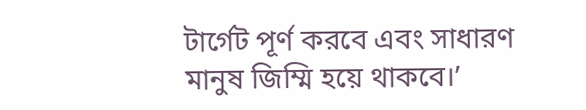টার্গেট পূর্ণ করবে এবং সাধারণ মানুষ জিম্মি হয়ে থাকবে।’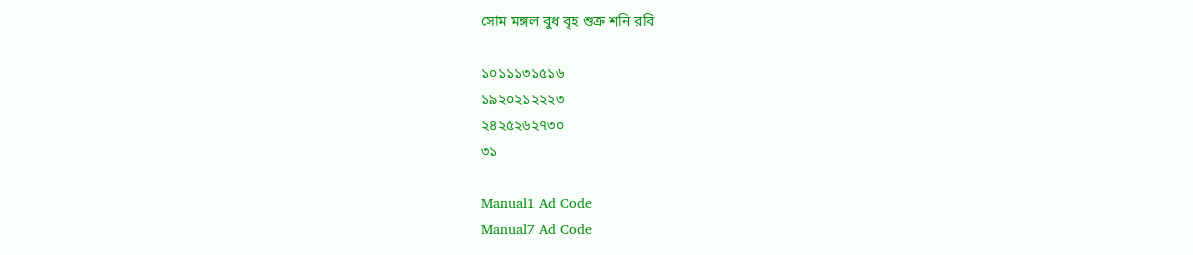সোম মঙ্গল বুধ বৃহ শুক্র শনি রবি

১০১১১৩১৫১৬
১৯২০২১২২২৩
২৪২৫২৬২৭৩০
৩১

Manual1 Ad Code
Manual7 Ad Code